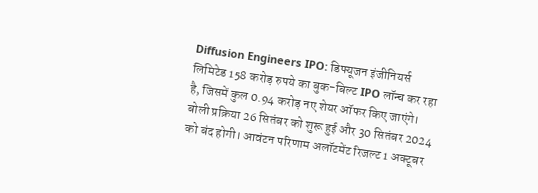Diffusion Engineers IPO: डिफ्यूजन इंजीनियर्स लिमिटेड 158 करोड़ रुपये का बुक-बिल्ट IPO लॉन्च कर रहा है, जिसमें कुल 0.94 करोड़ नए शेयर ऑफर किए जाएंगे। बोली प्रक्रिया 26 सितंबर को शुरू हुई और 30 सितंबर 2024 को बंद होगी। आवंटन परिणाम अलॉटमेंट रिजल्ट 1 अक्टूबर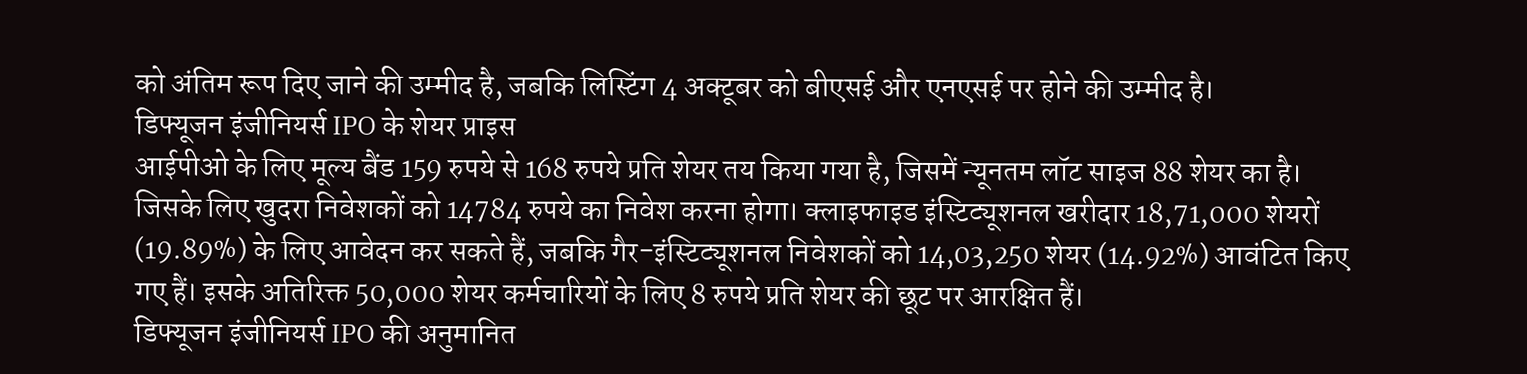को अंतिम रूप दिए जाने की उम्मीद है, जबकि लिस्टिंग 4 अक्टूबर को बीएसई और एनएसई पर होने की उम्मीद है।
डिफ्यूजन इंजीनियर्स IPO के शेयर प्राइस
आईपीओ के लिए मूल्य बैंड 159 रुपये से 168 रुपये प्रति शेयर तय किया गया है, जिसमें न्यूनतम लॉट साइज 88 शेयर का है। जिसके लिए खुदरा निवेशकों को 14784 रुपये का निवेश करना होगा। क्लाइफाइड इंस्टिट्यूशनल खरीदार 18,71,000 शेयरों (19.89%) के लिए आवेदन कर सकते हैं, जबकि गैर-इंस्टिट्यूशनल निवेशकों को 14,03,250 शेयर (14.92%) आवंटित किए गए हैं। इसके अतिरिक्त 50,000 शेयर कर्मचारियों के लिए 8 रुपये प्रति शेयर की छूट पर आरक्षित हैं।
डिफ्यूजन इंजीनियर्स IPO की अनुमानित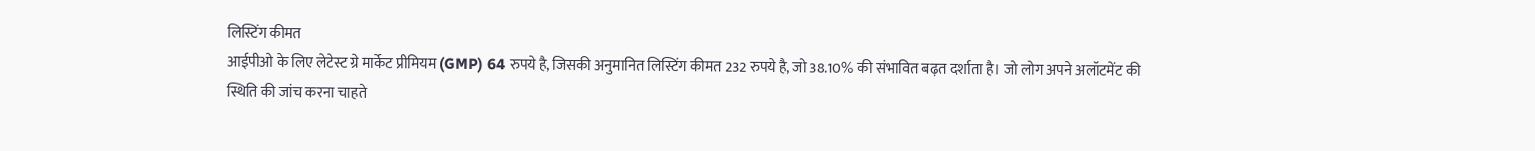लिस्टिंग कीमत
आईपीओ के लिए लेटेस्ट ग्रे मार्केट प्रीमियम (GMP) 64 रुपये है, जिसकी अनुमानित लिस्टिंग कीमत 232 रुपये है, जो 38.10% की संभावित बढ़त दर्शाता है। जो लोग अपने अलॉटमेंट की स्थिति की जांच करना चाहते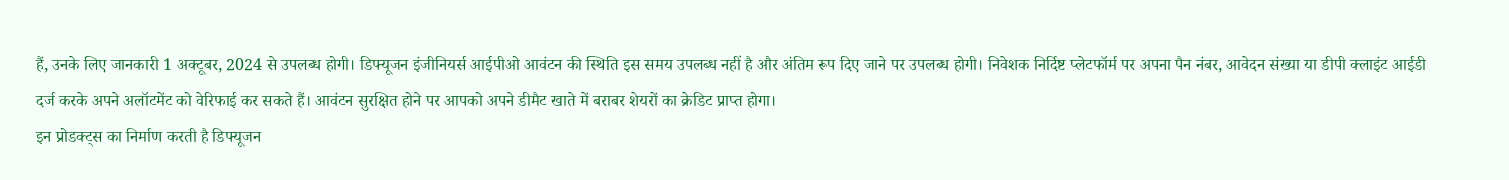हैं, उनके लिए जानकारी 1 अक्टूबर, 2024 से उपलब्ध होगी। डिफ्यूजन इंजीनियर्स आईपीओ आवंटन की स्थिति इस समय उपलब्ध नहीं है और अंतिम रूप दिए जाने पर उपलब्ध होगी। निवेशक निर्दिष्ट प्लेटफॉर्म पर अपना पैन नंबर, आवेदन संख्या या डीपी क्लाइंट आईडी दर्ज करके अपने अलॉटमेंट को वेरिफाई कर सकते हैं। आवंटन सुरक्षित होने पर आपको अपने डीमैट खाते में बराबर शेयरों का क्रेडिट प्राप्त होगा।
इन प्रोडक्ट्स का निर्माण करती है डिफ्यूजन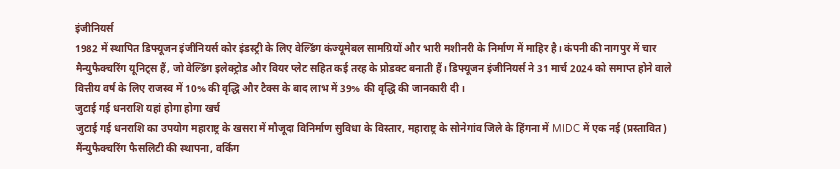इंजीनियर्स
1982 में स्थापित डिफ्यूजन इंजीनियर्स कोर इंडस्ट्री के लिए वेल्डिंग कंज्यूमेबल सामग्रियों और भारी मशीनरी के निर्माण में माहिर है। कंपनी की नागपुर में चार मैन्युफैक्चरिंग यूनिट्स हैं, जो वेल्डिंग इलेक्ट्रोड और वियर प्लेट सहित कई तरह के प्रोडक्ट बनाती हैं। डिफ्यूजन इंजीनियर्स ने 31 मार्च 2024 को समाप्त होने वाले वित्तीय वर्ष के लिए राजस्व में 10% की वृद्धि और टैक्स के बाद लाभ में 39% की वृद्धि की जानकारी दी।
जुटाई गई धनराशि यहां होगा होगा खर्च
जुटाई गई धनराशि का उपयोग महाराष्ट्र के खसरा में मौजूदा विनिर्माण सुविधा के विस्तार, महाराष्ट्र के सोनेगांव जिले के हिंगना में MIDC में एक नई (प्रस्तावित) मैंन्युफैक्चरिंग फैसलिटी की स्थापना, वर्किंग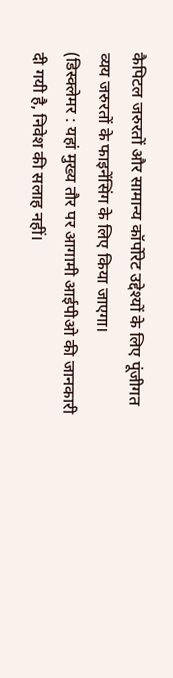कैपिटल जरुरतों और सामान्य कॉर्पोरेट उद्देश्यों के लिए पूंजीगत व्यय जरुरतों के फाइनेंसिंग के लिए किया जाएगा।
(डिस्क्लेमर : यहां मुख्य तौर पर आगामी आईपीओ की जानकारी दी गयी है, निवेश की सलाह नहीं।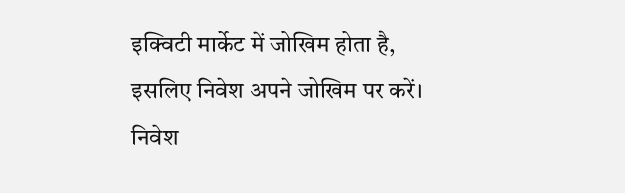इक्विटी मार्केट में जोखिम होता है, इसलिए निवेश अपने जोखिम पर करें। निवेश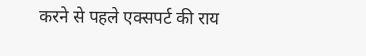करने से पहले एक्सपर्ट की राय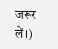जरूर लें।)